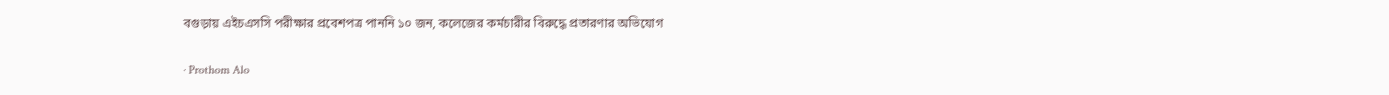বগুড়ায় এইচএসসি পরীক্ষার প্রবেশপত্র পাননি ১০ জন, কলেজের কর্মচারীর বিরুদ্ধে প্রতারণার অভিযোগ

· Prothom Alo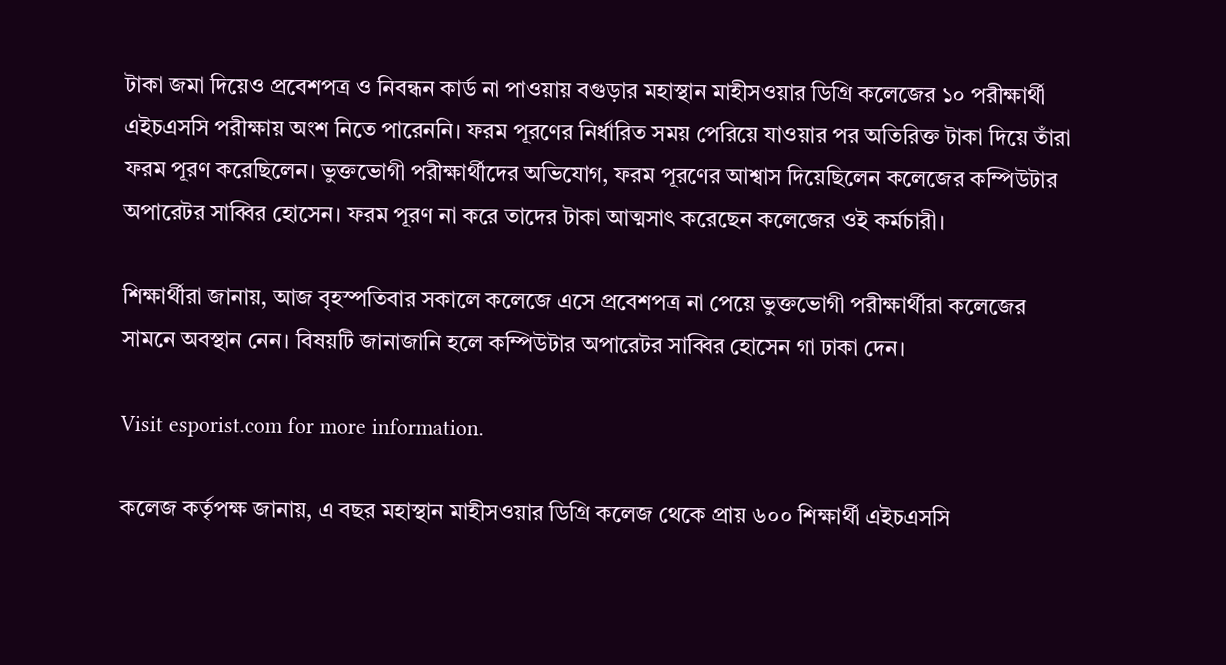টাকা জমা দিয়েও প্রবেশপত্র ও নিবন্ধন কার্ড না পাওয়ায় বগুড়ার মহাস্থান মাহীসওয়ার ডিগ্রি কলেজের ১০ পরীক্ষার্থী এইচএসসি পরীক্ষায় অংশ নিতে পারেননি। ফরম পূরণের নির্ধারিত সময় পেরিয়ে যাওয়ার পর অতিরিক্ত টাকা দিয়ে তাঁরা ফরম পূরণ করেছিলেন। ভুক্তভোগী পরীক্ষার্থীদের অভিযোগ, ফরম পূরণের আশ্বাস দিয়েছিলেন কলেজের কম্পিউটার অপারেটর সাব্বির হোসেন। ফরম পূরণ না করে তাদের টাকা আত্মসাৎ করেছেন কলেজের ওই কর্মচারী।

শিক্ষার্থীরা জানায়, আজ বৃহস্পতিবার সকালে কলেজে এসে প্রবেশপত্র না পেয়ে ভুক্তভোগী পরীক্ষার্থীরা কলেজের সামনে অবস্থান নেন। বিষয়টি জানাজানি হলে কম্পিউটার অপারেটর সাব্বির হোসেন গা ঢাকা দেন।

Visit esporist.com for more information.

কলেজ কর্তৃপক্ষ জানায়, এ বছর মহাস্থান মাহীসওয়ার ডিগ্রি কলেজ থেকে প্রায় ৬০০ শিক্ষার্থী এইচএসসি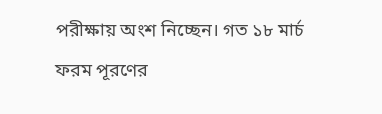পরীক্ষায় অংশ নিচ্ছেন। গত ১৮ মার্চ ফরম পূরণের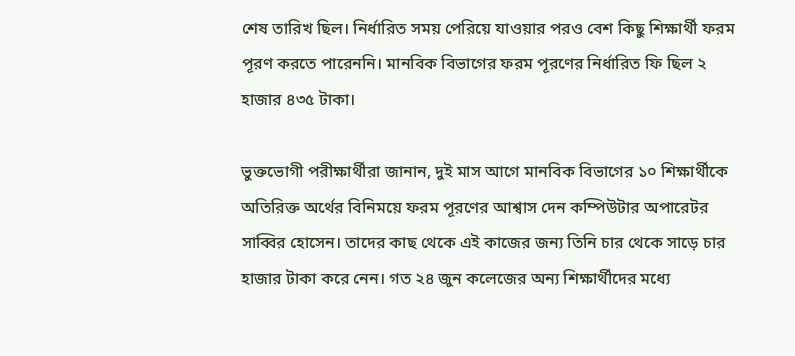শেষ তারিখ ছিল। নির্ধারিত সময় পেরিয়ে যাওয়ার পরও বেশ কিছু শিক্ষার্থী ফরম পূরণ করতে পারেননি। মানবিক বিভাগের ফরম পূরণের নির্ধারিত ফি ছিল ২ হাজার ৪৩৫ টাকা।

ভুক্তভোগী পরীক্ষার্থীরা জানান, দুই মাস আগে মানবিক বিভাগের ১০ শিক্ষার্থীকে অতিরিক্ত অর্থের বিনিময়ে ফরম পূরণের আশ্বাস দেন কম্পিউটার অপারেটর সাব্বির হোসেন। তাদের কাছ থেকে এই কাজের জন্য তিনি চার থেকে সাড়ে চার হাজার টাকা করে নেন। গত ২৪ জুন কলেজের অন্য শিক্ষার্থীদের মধ্যে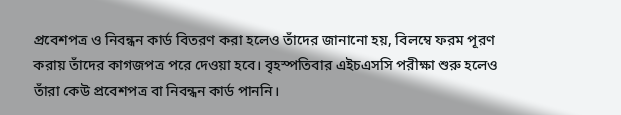প্রবেশপত্র ও নিবন্ধন কার্ড বিতরণ করা হলেও তাঁদের জানানো হয়, বিলম্বে ফরম পূরণ করায় তাঁদের কাগজপত্র পরে দেওয়া হবে। বৃহস্পতিবার এইচএসসি পরীক্ষা শুরু হলেও তাঁরা কেউ প্রবেশপত্র বা নিবন্ধন কার্ড পাননি।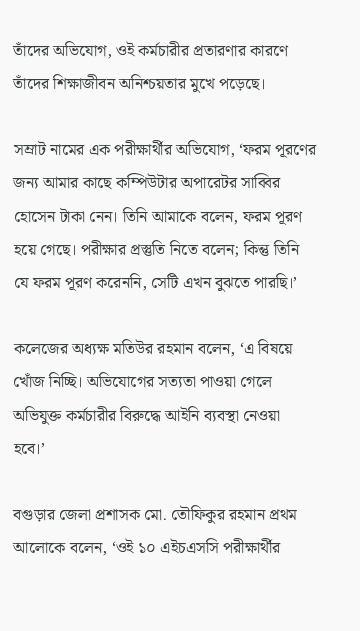তাঁদের অভিযোগ, ওই কর্মচারীর প্রতারণার কারণে তাঁদের শিক্ষাজীবন অনিশ্চয়তার মুখে পড়েছে।

সম্রাট নামের এক পরীক্ষার্থীর অভিযোগ, ‘ফরম পূরণের জন্য আমার কাছে কম্পিউটার অপারেটর সাব্বির হোসেন টাকা নেন। তিনি আমাকে বলেন, ফরম পূরণ হয়ে গেছে। পরীক্ষার প্রস্তুতি নিতে বলেন; কিন্তু তিনি যে ফরম পূরণ করেননি, সেটি এখন বুঝতে পারছি।’

কলেজের অধ্যক্ষ মতিউর রহমান বলেন, ‘এ বিষয়ে খোঁজ নিচ্ছি। অভিযোগের সত্যতা পাওয়া গেলে অভিযুক্ত কর্মচারীর বিরুদ্ধে আইনি ব্যবস্থা নেওয়া হবে।’

বগুড়ার জেলা প্রশাসক মো. তৌফিকুর রহমান প্রথম আলোকে বলেন, ‘ওই ১০ এইচএসসি পরীক্ষার্থীর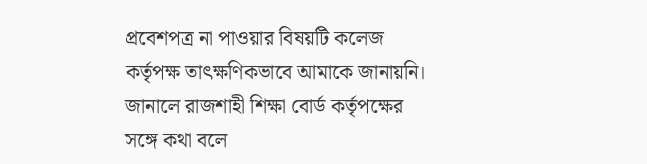প্রবেশপত্র না পাওয়ার বিষয়টি কলেজ কর্তৃপক্ষ তাৎক্ষণিকভাবে আমাকে জানায়নি। জানালে রাজশাহী শিক্ষা বোর্ড কর্তৃপক্ষের সঙ্গে কথা বলে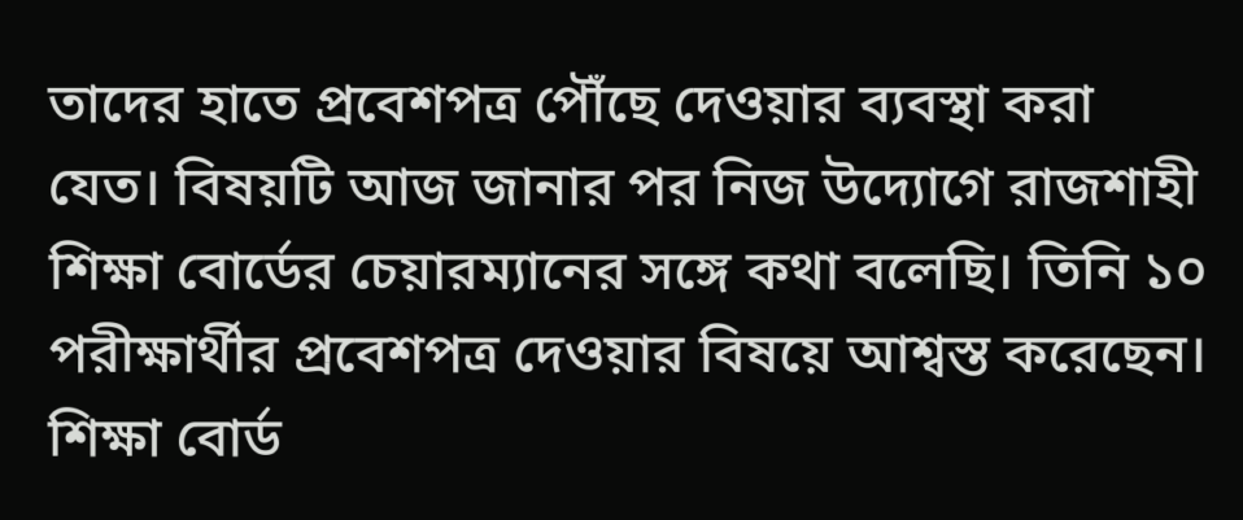তাদের হাতে প্রবেশপত্র পৌঁছে দেওয়ার ব্যবস্থা করা যেত। বিষয়টি আজ জানার পর নিজ উদ্যোগে রাজশাহী শিক্ষা বোর্ডের চেয়ারম্যানের সঙ্গে কথা বলেছি। তিনি ১০ পরীক্ষার্থীর প্রবেশপত্র দেওয়ার বিষয়ে আশ্বস্ত করেছেন। শিক্ষা বোর্ড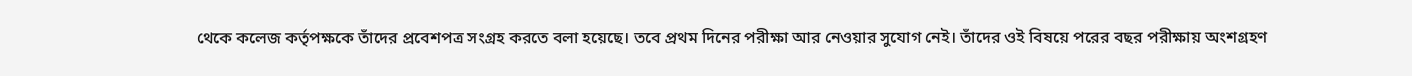থেকে কলেজ কর্তৃপক্ষকে তাঁদের প্রবেশপত্র সংগ্রহ করতে বলা হয়েছে। তবে প্রথম দিনের পরীক্ষা আর নেওয়ার সুযোগ নেই। তাঁদের ওই বিষয়ে পরের বছর পরীক্ষায় অংশগ্রহণ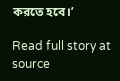করতে হবে।’

Read full story at source